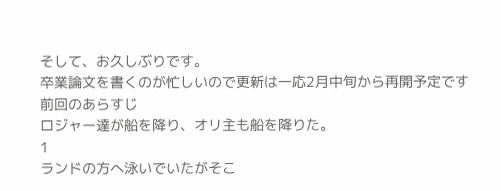そして、お久しぶりです。
卒業論文を書くのが忙しいので更新は一応2月中旬から再開予定です
前回のあらすじ
ロジャー達が船を降り、オリ主も船を降りた。
1
ランドの方へ泳いでいたがそこ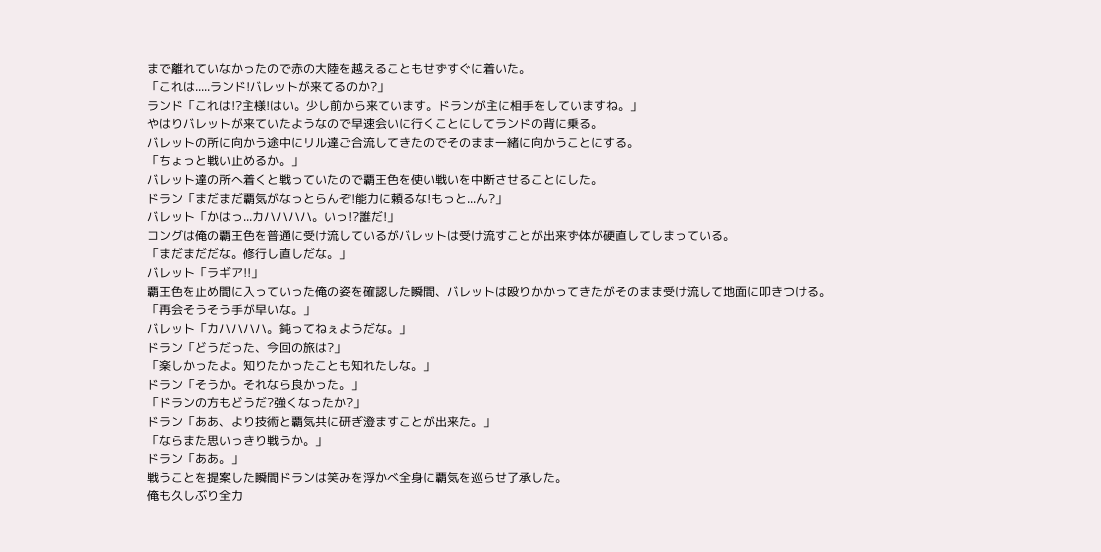まで離れていなかったので赤の大陸を越えることもせずすぐに着いた。
「これは.....ランド!バレットが来てるのか?」
ランド「これは!?主様!はい。少し前から来ています。ドランが主に相手をしていますね。」
やはりバレットが来ていたようなので早速会いに行くことにしてランドの背に乗る。
バレットの所に向かう途中にリル達ご合流してきたのでそのまま一緒に向かうことにする。
「ちょっと戦い止めるか。」
バレット達の所へ着くと戦っていたので覇王色を使い戦いを中断させることにした。
ドラン「まだまだ覇気がなっとらんぞ!能力に頼るな!もっと...ん?」
バレット「かはっ...カハハハハ。いっ!?誰だ!」
コングは俺の覇王色を普通に受け流しているがバレットは受け流すことが出来ず体が硬直してしまっている。
「まだまだだな。修行し直しだな。」
バレット「ラギア!!」
覇王色を止め間に入っていった俺の姿を確認した瞬間、バレットは殴りかかってきたがそのまま受け流して地面に叩きつける。
「再会そうそう手が早いな。」
バレット「カハハハハ。鈍ってねぇようだな。」
ドラン「どうだった、今回の旅は?」
「楽しかったよ。知りたかったことも知れたしな。」
ドラン「そうか。それなら良かった。」
「ドランの方もどうだ?強くなったか?」
ドラン「ああ、より技術と覇気共に研ぎ澄ますことが出来た。」
「ならまた思いっきり戦うか。」
ドラン「ああ。」
戦うことを提案した瞬間ドランは笑みを浮かべ全身に覇気を巡らせ了承した。
俺も久しぶり全力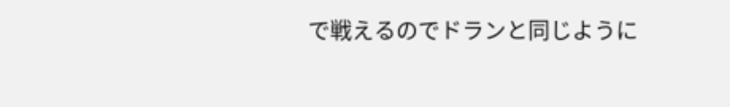で戦えるのでドランと同じように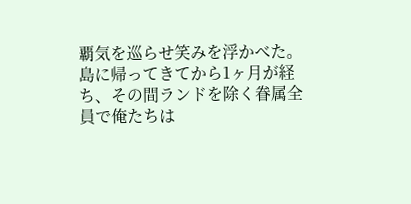覇気を巡らせ笑みを浮かべた。
島に帰ってきてから1ヶ月が経ち、その間ランドを除く眷属全員で俺たちは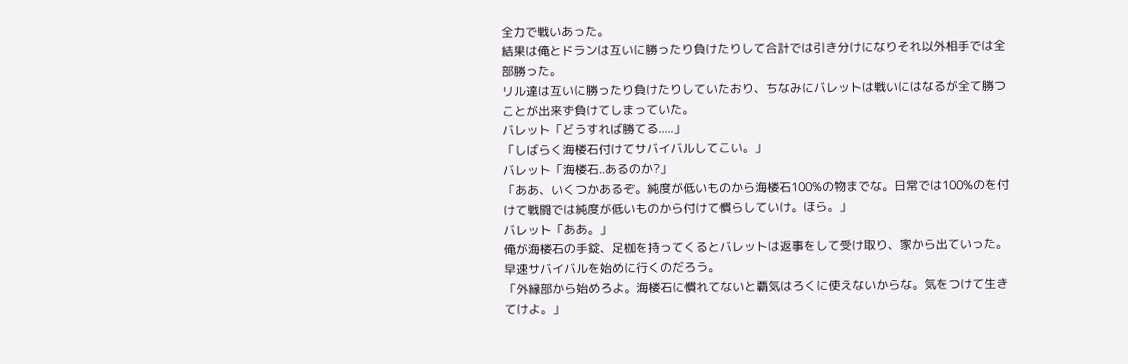全力で戦いあった。
結果は俺とドランは互いに勝ったり負けたりして合計では引き分けになりそれ以外相手では全部勝った。
リル達は互いに勝ったり負けたりしていたおり、ちなみにバレットは戦いにはなるが全て勝つことが出来ず負けてしまっていた。
バレット「どうすれば勝てる.....」
「しばらく海楼石付けてサバイバルしてこい。」
バレット「海楼石..あるのか?」
「ああ、いくつかあるぞ。純度が低いものから海楼石100%の物までな。日常では100%のを付けて戦闘では純度が低いものから付けて慣らしていけ。ほら。」
バレット「ああ。」
俺が海楼石の手錠、足枷を持ってくるとバレットは返事をして受け取り、家から出ていった。
早速サバイバルを始めに行くのだろう。
「外縁部から始めろよ。海楼石に慣れてないと覇気はろくに使えないからな。気をつけて生きてけよ。」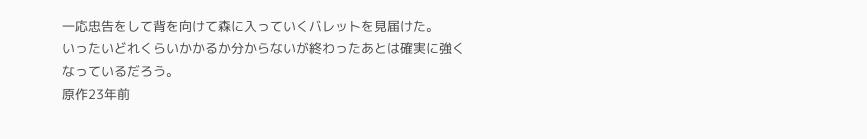一応忠告をして背を向けて森に入っていくバレットを見届けた。
いったいどれくらいかかるか分からないが終わったあとは確実に強くなっているだろう。
原作23年前